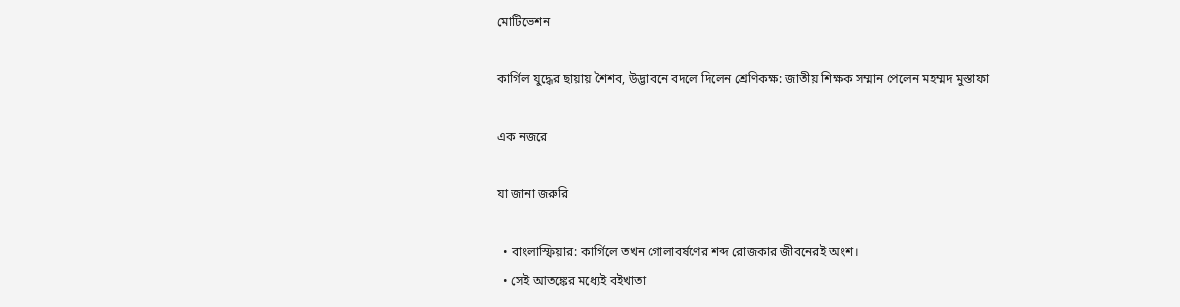মোটিভেশন

কার্গিল যুদ্ধের ছায়ায় শৈশব, উদ্ভাবনে বদলে দিলেন শ্রেণিকক্ষ: জাতীয় শিক্ষক সম্মান পেলেন মহম্মদ মুস্তাফা

এক নজরে

যা জানা জরুরি

  • বাংলাস্ফিয়ার: কার্গিলে তখন গোলাবর্ষণের শব্দ রোজকার জীবনেরই অংশ।
  • সেই আতঙ্কের মধ্যেই বইখাতা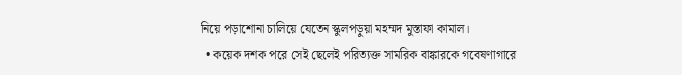নিয়ে পড়াশোনা চালিয়ে যেতেন স্কুলপড়ুয়া মহম্মদ মুস্তাফা কামাল।
  • কয়েক দশক পরে সেই ছেলেই পরিত্যক্ত সামরিক বাঙ্কারকে গবেষণাগারে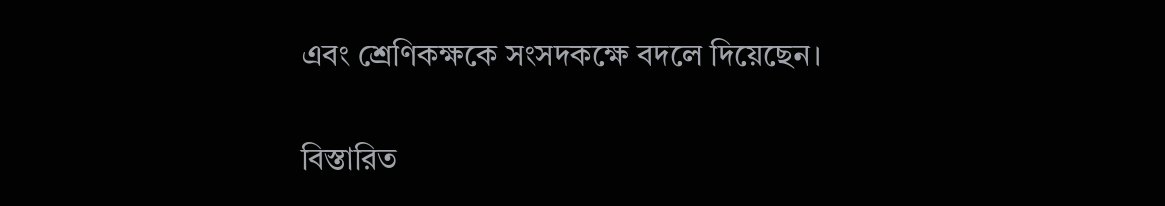এবং শ্রেণিকক্ষকে সংসদকক্ষে বদলে দিয়েছেন।

বিস্তারিত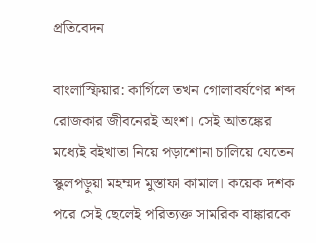প্রতিবেদন

বাংলাস্ফিয়ার: কার্গিলে তখন গোলাবর্ষণের শব্দ রোজকার জীবনেরই অংশ। সেই আতঙ্কের মধ্যেই বইখাতা নিয়ে পড়াশোনা চালিয়ে যেতেন স্কুলপড়ুয়া মহম্মদ মুস্তাফা কামাল। কয়েক দশক পরে সেই ছেলেই পরিত্যক্ত সামরিক বাঙ্কারকে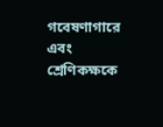গবেষণাগারে এবং শ্রেণিকক্ষকে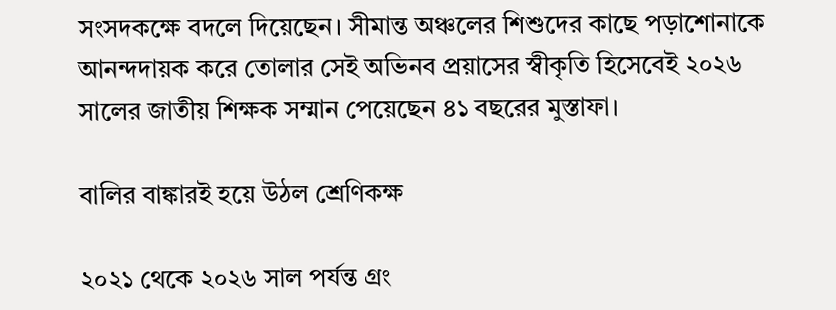সংসদকক্ষে বদলে দিয়েছেন। সীমান্ত অঞ্চলের শিশুদের কাছে পড়াশোনাকে আনন্দদায়ক করে তোলার সেই অভিনব প্রয়াসের স্বীকৃতি হিসেবেই ২০২৬ সালের জাতীয় শিক্ষক সম্মান পেয়েছেন ৪১ বছরের মুস্তাফা।

বালির বাঙ্কারই হয়ে উঠল শ্রেণিকক্ষ

২০২১ থেকে ২০২৬ সাল পর্যন্ত গ্রং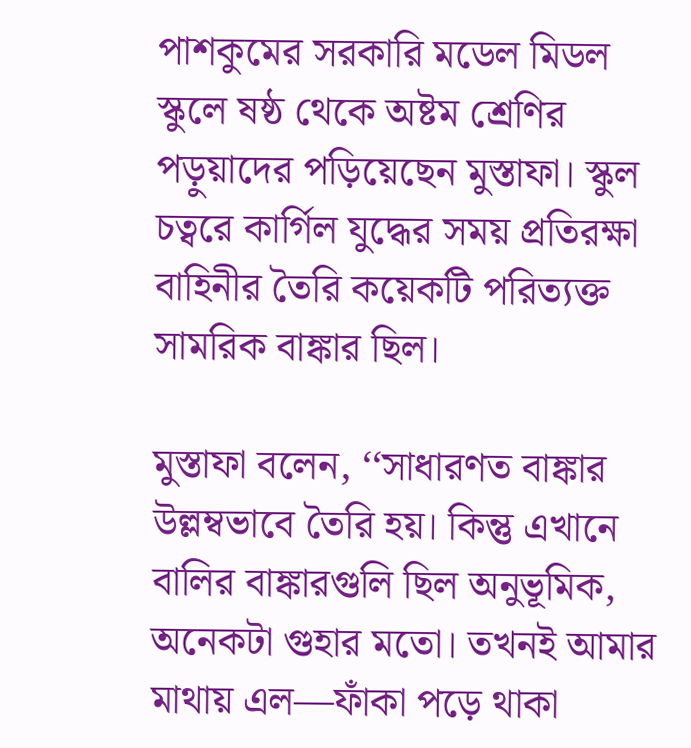পাশকুমের সরকারি মডেল মিডল স্কুলে ষষ্ঠ থেকে অষ্টম শ্রেণির পড়ুয়াদের পড়িয়েছেন মুস্তাফা। স্কুল চত্বরে কার্গিল যুদ্ধের সময় প্রতিরক্ষা বাহিনীর তৈরি কয়েকটি পরিত্যক্ত সামরিক বাঙ্কার ছিল।

মুস্তাফা বলেন, ‘‘সাধারণত বাঙ্কার উল্লম্বভাবে তৈরি হয়। কিন্তু এখানে বালির বাঙ্কারগুলি ছিল অনুভূমিক, অনেকটা গুহার মতো। তখনই আমার মাথায় এল—ফাঁকা পড়ে থাকা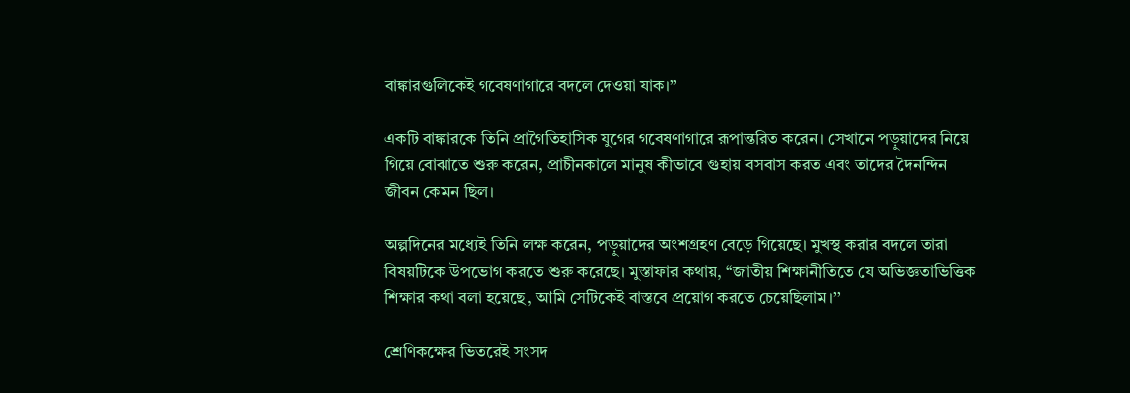বাঙ্কারগুলিকেই গবেষণাগারে বদলে দেওয়া যাক।’’

একটি বাঙ্কারকে তিনি প্রাগৈতিহাসিক যুগের গবেষণাগারে রূপান্তরিত করেন। সেখানে পড়ুয়াদের নিয়ে গিয়ে বোঝাতে শুরু করেন, প্রাচীনকালে মানুষ কীভাবে গুহায় বসবাস করত এবং তাদের দৈনন্দিন জীবন কেমন ছিল।

অল্পদিনের মধ্যেই তিনি লক্ষ করেন, পড়ুয়াদের অংশগ্রহণ বেড়ে গিয়েছে। মুখস্থ করার বদলে তারা বিষয়টিকে উপভোগ করতে শুরু করেছে। মুস্তাফার কথায়, ‘‘জাতীয় শিক্ষানীতিতে যে অভিজ্ঞতাভিত্তিক শিক্ষার কথা বলা হয়েছে, আমি সেটিকেই বাস্তবে প্রয়োগ করতে চেয়েছিলাম।’’

শ্রেণিকক্ষের ভিতরেই সংসদ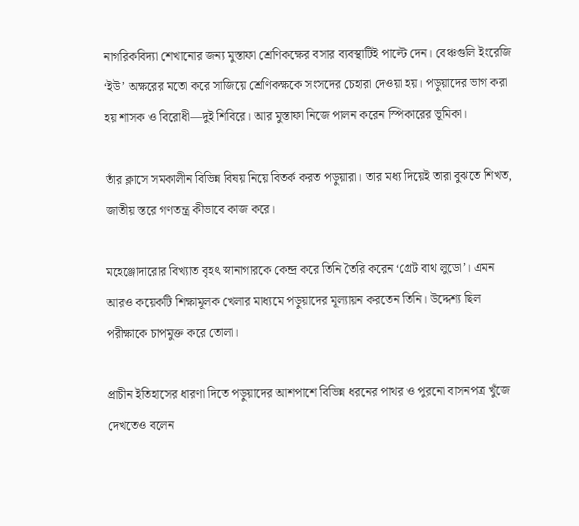নাগরিকবিদ্যা শেখানোর জন্য মুস্তাফা শ্রেণিকক্ষের বসার ব্যবস্থাটিই পাল্টে দেন। বেঞ্চগুলি ইংরেজি ‘ইউ’ অক্ষরের মতো করে সাজিয়ে শ্রেণিকক্ষকে সংসদের চেহারা দেওয়া হয়। পড়ুয়াদের ভাগ করা হয় শাসক ও বিরোধী—দুই শিবিরে। আর মুস্তাফা নিজে পালন করেন স্পিকারের ভূমিকা।

তাঁর ক্লাসে সমকালীন বিভিন্ন বিষয় নিয়ে বিতর্ক করত পড়ুয়ারা। তার মধ্য দিয়েই তারা বুঝতে শিখত, জাতীয় স্তরে গণতন্ত্র কীভাবে কাজ করে।

মহেঞ্জোদারোর বিখ্যাত বৃহৎ স্নানাগারকে কেন্দ্র করে তিনি তৈরি করেন ‘গ্রেট বাথ লুডো’। এমন আরও কয়েকটি শিক্ষামূলক খেলার মাধ্যমে পড়ুয়াদের মূল্যায়ন করতেন তিনি। উদ্দেশ্য ছিল পরীক্ষাকে চাপমুক্ত করে তোলা।

প্রাচীন ইতিহাসের ধারণা দিতে পড়ুয়াদের আশপাশে বিভিন্ন ধরনের পাথর ও পুরনো বাসনপত্র খুঁজে দেখতেও বলেন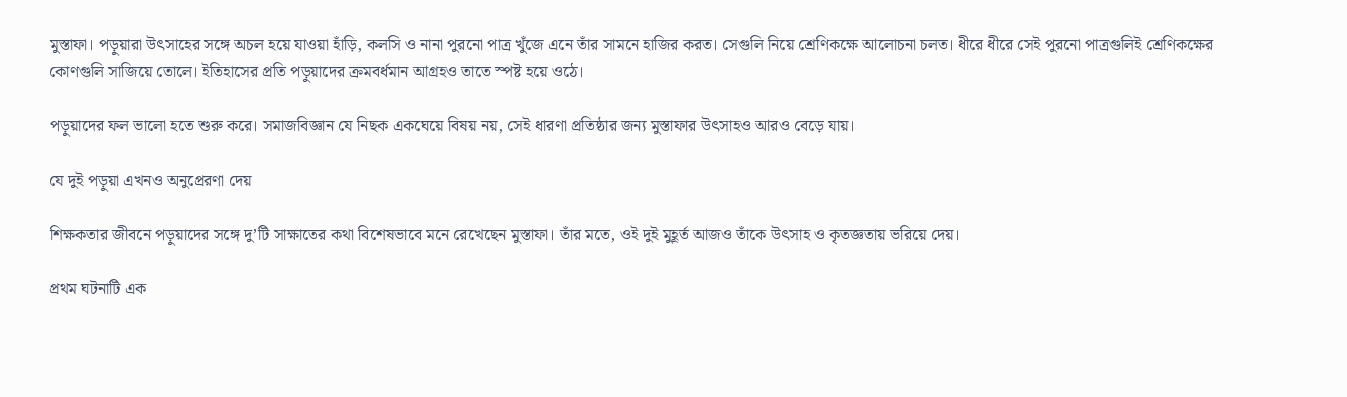মুস্তাফা। পড়ুয়ারা উৎসাহের সঙ্গে অচল হয়ে যাওয়া হাঁড়ি, কলসি ও নানা পুরনো পাত্র খুঁজে এনে তাঁর সামনে হাজির করত। সেগুলি নিয়ে শ্রেণিকক্ষে আলোচনা চলত। ধীরে ধীরে সেই পুরনো পাত্রগুলিই শ্রেণিকক্ষের কোণগুলি সাজিয়ে তোলে। ইতিহাসের প্রতি পড়ুয়াদের ক্রমবর্ধমান আগ্রহও তাতে স্পষ্ট হয়ে ওঠে।

পড়ুয়াদের ফল ভালো হতে শুরু করে। সমাজবিজ্ঞান যে নিছক একঘেয়ে বিষয় নয়, সেই ধারণা প্রতিষ্ঠার জন্য মুস্তাফার উৎসাহও আরও বেড়ে যায়।

যে দুই পড়ুয়া এখনও অনুপ্রেরণা দেয়

শিক্ষকতার জীবনে পড়ুয়াদের সঙ্গে দু’টি সাক্ষাতের কথা বিশেষভাবে মনে রেখেছেন মুস্তাফা। তাঁর মতে, ওই দুই মুহূর্ত আজও তাঁকে উৎসাহ ও কৃতজ্ঞতায় ভরিয়ে দেয়।

প্রথম ঘটনাটি এক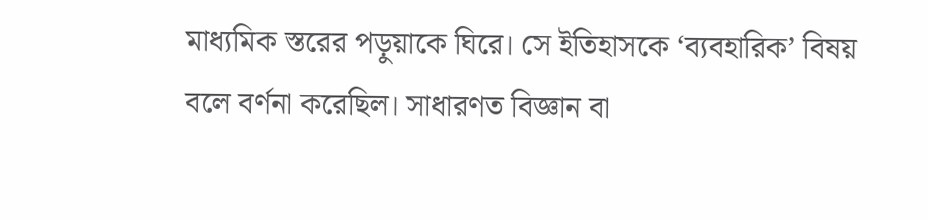মাধ্যমিক স্তরের পড়ুয়াকে ঘিরে। সে ইতিহাসকে ‘ব্যবহারিক’ বিষয় বলে বর্ণনা করেছিল। সাধারণত বিজ্ঞান বা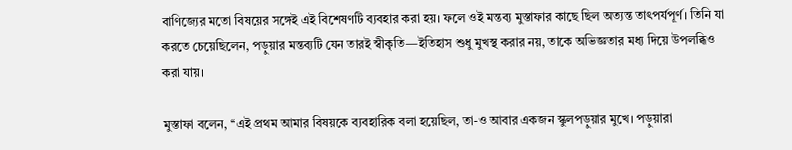বাণিজ্যের মতো বিষয়ের সঙ্গেই এই বিশেষণটি ব্যবহার করা হয়। ফলে ওই মন্তব্য মুস্তাফার কাছে ছিল অত্যন্ত তাৎপর্যপূর্ণ। তিনি যা করতে চেয়েছিলেন, পড়ুয়ার মন্তব্যটি যেন তারই স্বীকৃতি—ইতিহাস শুধু মুখস্থ করার নয়, তাকে অভিজ্ঞতার মধ্য দিয়ে উপলব্ধিও করা যায়।

মুস্তাফা বলেন, ‘‘এই প্রথম আমার বিষয়কে ব্যবহারিক বলা হয়েছিল, তা-ও আবার একজন স্কুলপড়ুয়ার মুখে। পড়ুয়ারা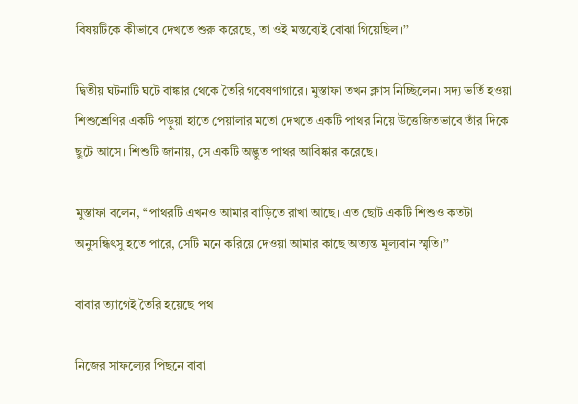বিষয়টিকে কীভাবে দেখতে শুরু করেছে, তা ওই মন্তব্যেই বোঝা গিয়েছিল।’’

দ্বিতীয় ঘটনাটি ঘটে বাঙ্কার থেকে তৈরি গবেষণাগারে। মুস্তাফা তখন ক্লাস নিচ্ছিলেন। সদ্য ভর্তি হওয়া শিশুশ্রেণির একটি পড়ুয়া হাতে পেয়ালার মতো দেখতে একটি পাথর নিয়ে উত্তেজিতভাবে তাঁর দিকে ছুটে আসে। শিশুটি জানায়, সে একটি অদ্ভুত পাথর আবিষ্কার করেছে।

মুস্তাফা বলেন, ‘‘পাথরটি এখনও আমার বাড়িতে রাখা আছে। এত ছোট একটি শিশুও কতটা অনুসন্ধিৎসু হতে পারে, সেটি মনে করিয়ে দেওয়া আমার কাছে অত্যন্ত মূল্যবান স্মৃতি।’’

বাবার ত্যাগেই তৈরি হয়েছে পথ

নিজের সাফল্যের পিছনে বাবা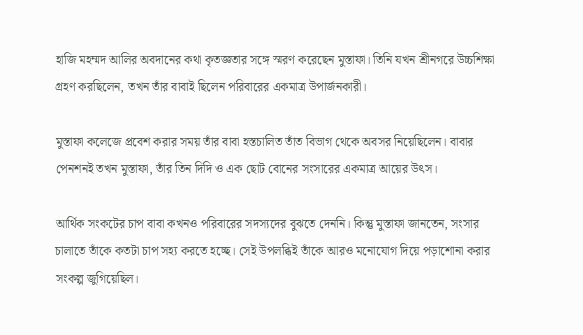হাজি মহম্মদ আলির অবদানের কথা কৃতজ্ঞতার সঙ্গে স্মরণ করেছেন মুস্তাফা। তিনি যখন শ্রীনগরে উচ্চশিক্ষা গ্রহণ করছিলেন, তখন তাঁর বাবাই ছিলেন পরিবারের একমাত্র উপার্জনকারী।

মুস্তাফা কলেজে প্রবেশ করার সময় তাঁর বাবা হস্তচালিত তাঁত বিভাগ থেকে অবসর নিয়েছিলেন। বাবার পেনশনই তখন মুস্তাফা, তাঁর তিন দিদি ও এক ছোট বোনের সংসারের একমাত্র আয়ের উৎস।

আর্থিক সংকটের চাপ বাবা কখনও পরিবারের সদস্যদের বুঝতে দেননি। কিন্তু মুস্তাফা জানতেন, সংসার চালাতে তাঁকে কতটা চাপ সহ্য করতে হচ্ছে। সেই উপলব্ধিই তাঁকে আরও মনোযোগ দিয়ে পড়াশোনা করার সংকল্প জুগিয়েছিল।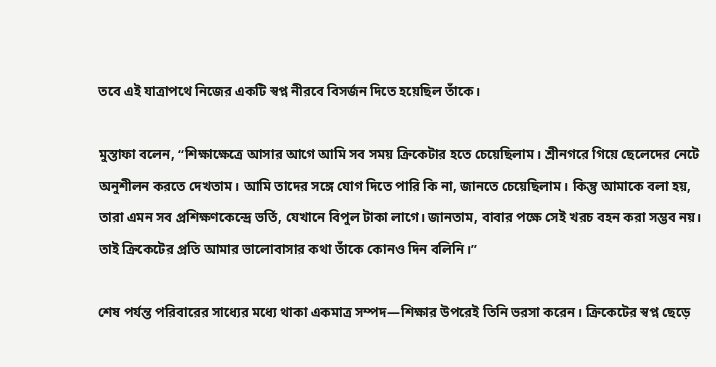তবে এই যাত্রাপথে নিজের একটি স্বপ্ন নীরবে বিসর্জন দিতে হয়েছিল তাঁকে।

মুস্তাফা বলেন, ‘‘শিক্ষাক্ষেত্রে আসার আগে আমি সব সময় ক্রিকেটার হতে চেয়েছিলাম। শ্রীনগরে গিয়ে ছেলেদের নেটে অনুশীলন করতে দেখতাম। আমি তাদের সঙ্গে যোগ দিতে পারি কি না, জানতে চেয়েছিলাম। কিন্তু আমাকে বলা হয়, তারা এমন সব প্রশিক্ষণকেন্দ্রে ভর্তি, যেখানে বিপুল টাকা লাগে। জানতাম, বাবার পক্ষে সেই খরচ বহন করা সম্ভব নয়। তাই ক্রিকেটের প্রতি আমার ভালোবাসার কথা তাঁকে কোনও দিন বলিনি।’’

শেষ পর্যন্ত পরিবারের সাধ্যের মধ্যে থাকা একমাত্র সম্পদ—শিক্ষার উপরেই তিনি ভরসা করেন। ক্রিকেটের স্বপ্ন ছেড়ে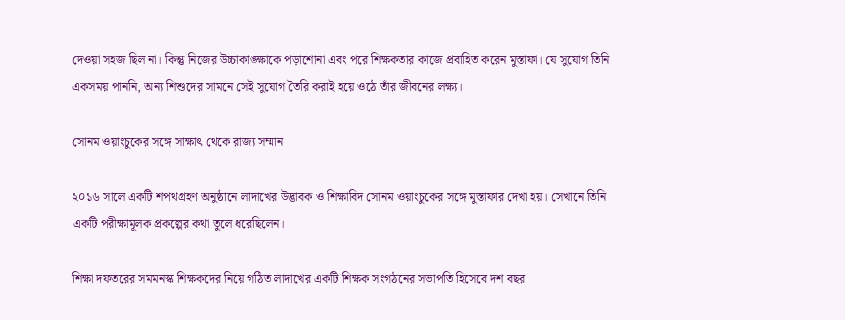দেওয়া সহজ ছিল না। কিন্তু নিজের উচ্চাকাঙ্ক্ষাকে পড়াশোনা এবং পরে শিক্ষকতার কাজে প্রবাহিত করেন মুস্তাফা। যে সুযোগ তিনি একসময় পাননি, অন্য শিশুদের সামনে সেই সুযোগ তৈরি করাই হয়ে ওঠে তাঁর জীবনের লক্ষ্য।

সোনম ওয়াংচুকের সঙ্গে সাক্ষাৎ থেকে রাজ্য সম্মান

২০১৬ সালে একটি শপথগ্রহণ অনুষ্ঠানে লাদাখের উদ্ভাবক ও শিক্ষাবিদ সোনম ওয়াংচুকের সঙ্গে মুস্তাফার দেখা হয়। সেখানে তিনি একটি পরীক্ষামূলক প্রকল্পের কথা তুলে ধরেছিলেন।

শিক্ষা দফতরের সমমনস্ক শিক্ষকদের নিয়ে গঠিত লাদাখের একটি শিক্ষক সংগঠনের সভাপতি হিসেবে দশ বছর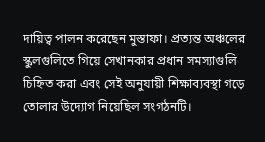দায়িত্ব পালন করেছেন মুস্তাফা। প্রত্যন্ত অঞ্চলের স্কুলগুলিতে গিয়ে সেখানকার প্রধান সমস্যাগুলি চিহ্নিত করা এবং সেই অনুযায়ী শিক্ষাব্যবস্থা গড়ে তোলার উদ্যোগ নিয়েছিল সংগঠনটি।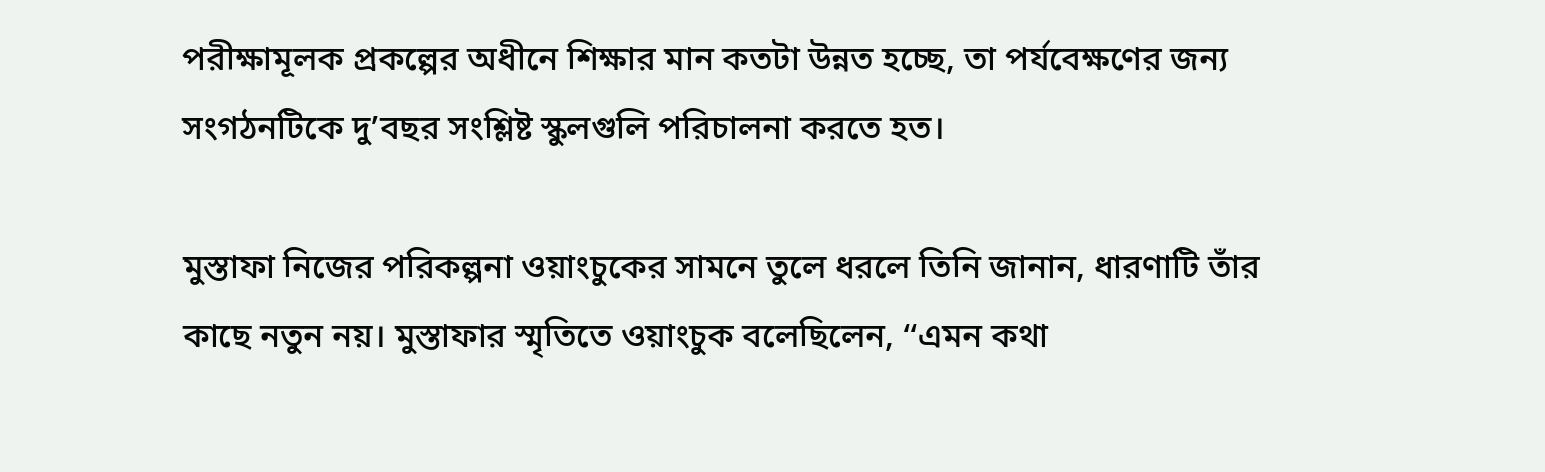পরীক্ষামূলক প্রকল্পের অধীনে শিক্ষার মান কতটা উন্নত হচ্ছে, তা পর্যবেক্ষণের জন্য সংগঠনটিকে দু’বছর সংশ্লিষ্ট স্কুলগুলি পরিচালনা করতে হত।

মুস্তাফা নিজের পরিকল্পনা ওয়াংচুকের সামনে তুলে ধরলে তিনি জানান, ধারণাটি তাঁর কাছে নতুন নয়। মুস্তাফার স্মৃতিতে ওয়াংচুক বলেছিলেন, ‘‘এমন কথা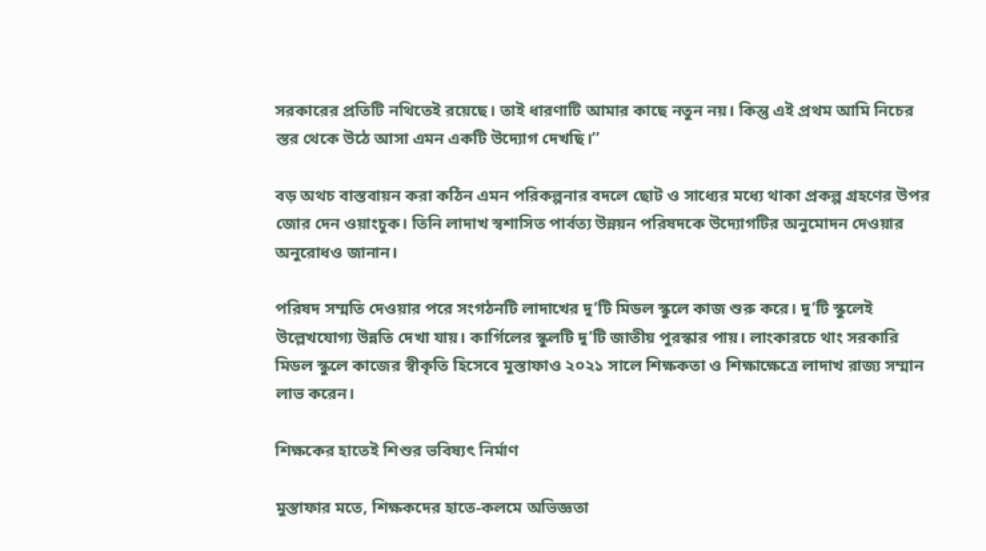সরকারের প্রতিটি নথিতেই রয়েছে। তাই ধারণাটি আমার কাছে নতুন নয়। কিন্তু এই প্রথম আমি নিচের স্তর থেকে উঠে আসা এমন একটি উদ্যোগ দেখছি।’’

বড় অথচ বাস্তবায়ন করা কঠিন এমন পরিকল্পনার বদলে ছোট ও সাধ্যের মধ্যে থাকা প্রকল্প গ্রহণের উপর জোর দেন ওয়াংচুক। তিনি লাদাখ স্বশাসিত পার্বত্য উন্নয়ন পরিষদকে উদ্যোগটির অনুমোদন দেওয়ার অনুরোধও জানান।

পরিষদ সম্মতি দেওয়ার পরে সংগঠনটি লাদাখের দু’টি মিডল স্কুলে কাজ শুরু করে। দু’টি স্কুলেই উল্লেখযোগ্য উন্নতি দেখা যায়। কার্গিলের স্কুলটি দু’টি জাতীয় পুরস্কার পায়। লাংকারচে থাং সরকারি মিডল স্কুলে কাজের স্বীকৃতি হিসেবে মুস্তাফাও ২০২১ সালে শিক্ষকতা ও শিক্ষাক্ষেত্রে লাদাখ রাজ্য সম্মান লাভ করেন।

শিক্ষকের হাতেই শিশুর ভবিষ্যৎ নির্মাণ

মুস্তাফার মতে, শিক্ষকদের হাতে-কলমে অভিজ্ঞতা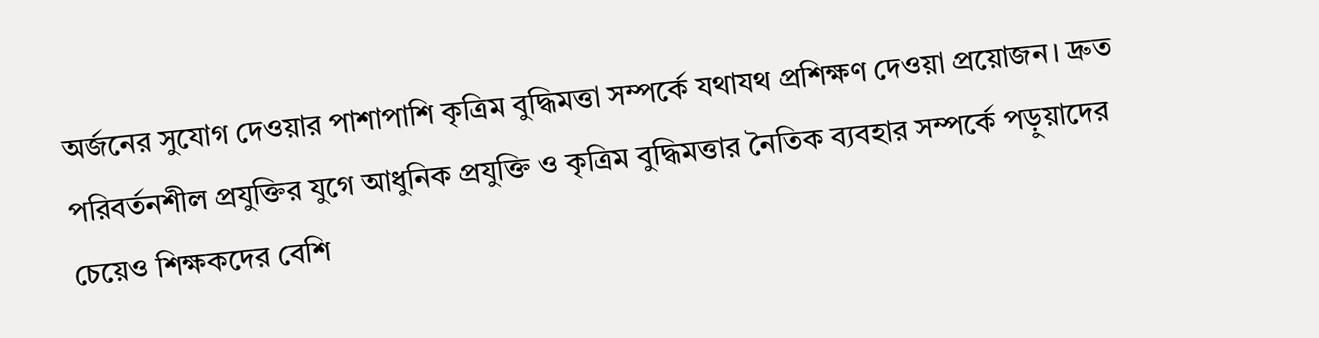অর্জনের সুযোগ দেওয়ার পাশাপাশি কৃত্রিম বুদ্ধিমত্তা সম্পর্কে যথাযথ প্রশিক্ষণ দেওয়া প্রয়োজন। দ্রুত পরিবর্তনশীল প্রযুক্তির যুগে আধুনিক প্রযুক্তি ও কৃত্রিম বুদ্ধিমত্তার নৈতিক ব্যবহার সম্পর্কে পড়ুয়াদের চেয়েও শিক্ষকদের বেশি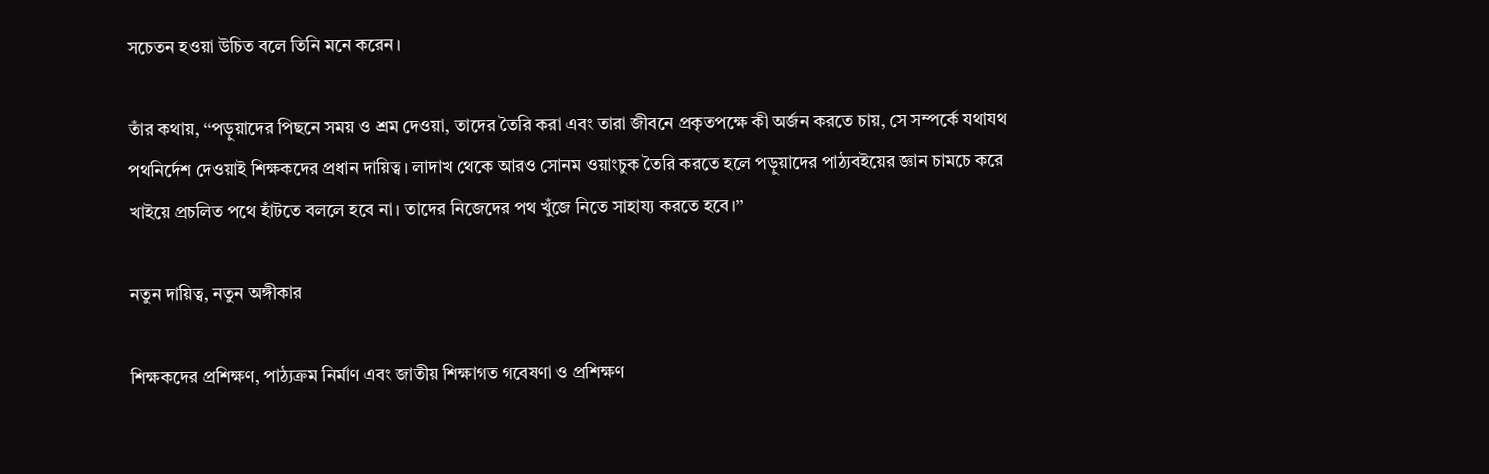সচেতন হওয়া উচিত বলে তিনি মনে করেন।

তাঁর কথায়, ‘‘পড়ুয়াদের পিছনে সময় ও শ্রম দেওয়া, তাদের তৈরি করা এবং তারা জীবনে প্রকৃতপক্ষে কী অর্জন করতে চায়, সে সম্পর্কে যথাযথ পথনির্দেশ দেওয়াই শিক্ষকদের প্রধান দায়িত্ব। লাদাখ থেকে আরও সোনম ওয়াংচুক তৈরি করতে হলে পড়ুয়াদের পাঠ্যবইয়ের জ্ঞান চামচে করে খাইয়ে প্রচলিত পথে হাঁটতে বললে হবে না। তাদের নিজেদের পথ খুঁজে নিতে সাহায্য করতে হবে।’’

নতুন দায়িত্ব, নতুন অঙ্গীকার

শিক্ষকদের প্রশিক্ষণ, পাঠ্যক্রম নির্মাণ এবং জাতীয় শিক্ষাগত গবেষণা ও প্রশিক্ষণ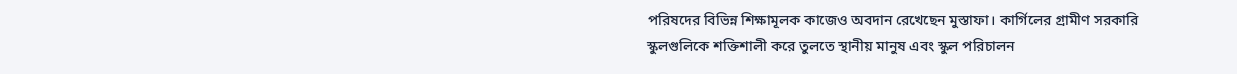পরিষদের বিভিন্ন শিক্ষামূলক কাজেও অবদান রেখেছেন মুস্তাফা। কার্গিলের গ্রামীণ সরকারি স্কুলগুলিকে শক্তিশালী করে তুলতে স্থানীয় মানুষ এবং স্কুল পরিচালন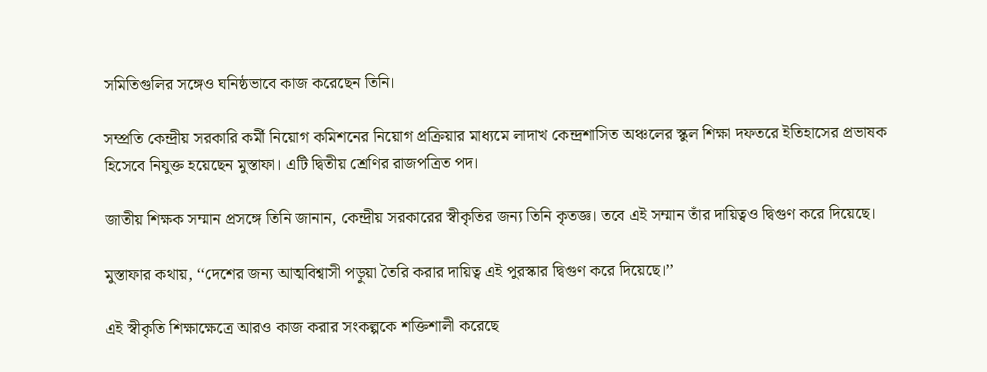সমিতিগুলির সঙ্গেও ঘনিষ্ঠভাবে কাজ করেছেন তিনি।

সম্প্রতি কেন্দ্রীয় সরকারি কর্মী নিয়োগ কমিশনের নিয়োগ প্রক্রিয়ার মাধ্যমে লাদাখ কেন্দ্রশাসিত অঞ্চলের স্কুল শিক্ষা দফতরে ইতিহাসের প্রভাষক হিসেবে নিযুক্ত হয়েছেন মুস্তাফা। এটি দ্বিতীয় শ্রেণির রাজপত্রিত পদ।

জাতীয় শিক্ষক সম্মান প্রসঙ্গে তিনি জানান, কেন্দ্রীয় সরকারের স্বীকৃতির জন্য তিনি কৃতজ্ঞ। তবে এই সম্মান তাঁর দায়িত্বও দ্বিগুণ করে দিয়েছে।

মুস্তাফার কথায়, ‘‘দেশের জন্য আত্মবিশ্বাসী পড়ুয়া তৈরি করার দায়িত্ব এই পুরস্কার দ্বিগুণ করে দিয়েছে।’’

এই স্বীকৃতি শিক্ষাক্ষেত্রে আরও কাজ করার সংকল্পকে শক্তিশালী করেছে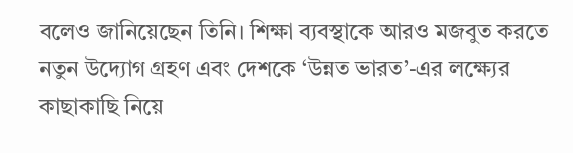বলেও জানিয়েছেন তিনি। শিক্ষা ব্যবস্থাকে আরও মজবুত করতে নতুন উদ্যোগ গ্রহণ এবং দেশকে ‘উন্নত ভারত’-এর লক্ষ্যের কাছাকাছি নিয়ে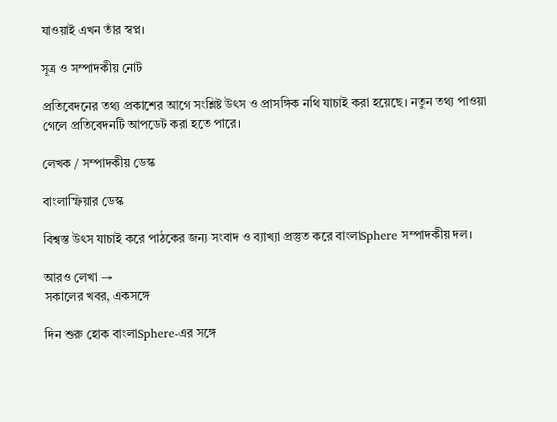যাওয়াই এখন তাঁর স্বপ্ন।

সূত্র ও সম্পাদকীয় নোট

প্রতিবেদনের তথ্য প্রকাশের আগে সংশ্লিষ্ট উৎস ও প্রাসঙ্গিক নথি যাচাই করা হয়েছে। নতুন তথ্য পাওয়া গেলে প্রতিবেদনটি আপডেট করা হতে পারে।

লেখক / সম্পাদকীয় ডেস্ক

বাংলাস্ফিয়ার ডেস্ক

বিশ্বস্ত উৎস যাচাই করে পাঠকের জন্য সংবাদ ও ব্যাখ্যা প্রস্তুত করে বাংলাSphere সম্পাদকীয় দল।

আরও লেখা →
সকালের খবর, একসঙ্গে

দিন শুরু হোক বাংলাSphere-এর সঙ্গে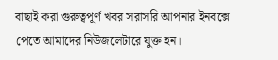বাছাই করা গুরুত্বপূর্ণ খবর সরাসরি আপনার ইনবক্সে পেতে আমাদের নিউজলেটারে যুক্ত হন।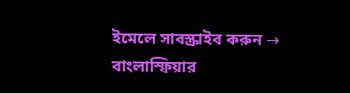ইমেলে সাবস্ক্রাইব করুন →
বাংলাস্ফিয়ার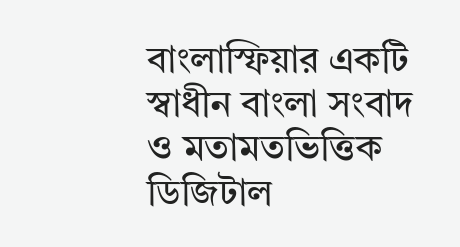বাংলাস্ফিয়ার একটি স্বাধীন বাংলা সংবাদ ও মতামতভিত্তিক ডিজিটাল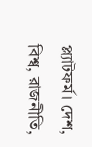প্ল্যাটফর্ম। দেশ, বিশ্ব, রাজনীতি,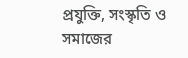প্রযুক্তি, সংস্কৃতি ও সমাজের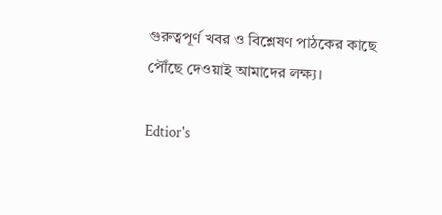গুরুত্বপূর্ণ খবর ও বিশ্লেষণ পাঠকের কাছে পৌঁছে দেওয়াই আমাদের লক্ষ্য।

Edtior's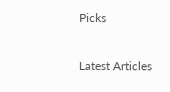Picks

Latest Articles